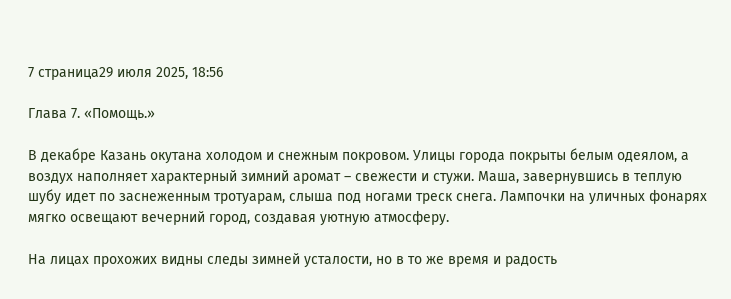7 страница29 июля 2025, 18:56

Глава 7. «Помощь.»

В декабре Казань окутана холодом и снежным покровом. Улицы города покрыты белым одеялом, а воздух наполняет характерный зимний аромат – свежести и стужи. Маша, завернувшись в теплую шубу идет по заснеженным тротуарам, слыша под ногами треск снега. Лампочки на уличных фонарях мягко освещают вечерний город, создавая уютную атмосферу.

На лицах прохожих видны следы зимней усталости, но в то же время и радость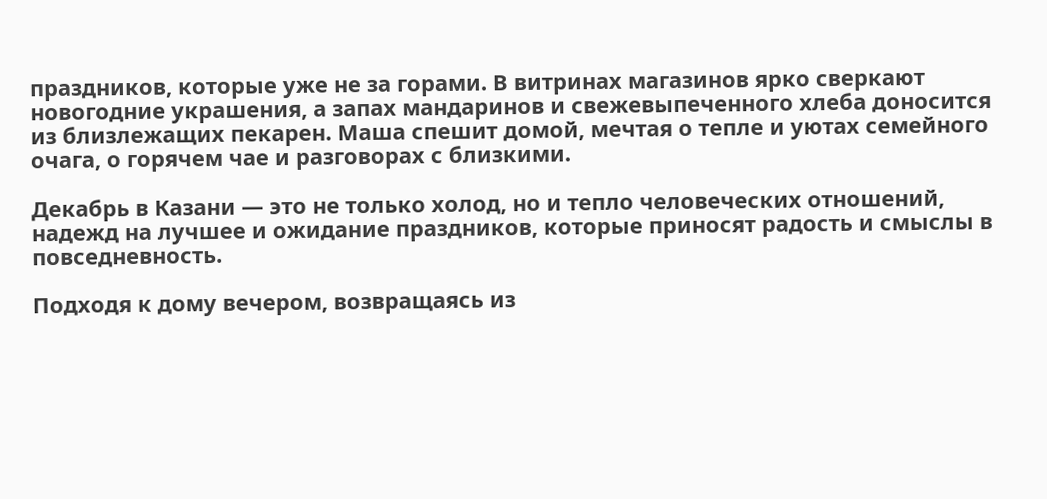праздников, которые уже не за горами. В витринах магазинов ярко сверкают новогодние украшения, а запах мандаринов и свежевыпеченного хлеба доносится из близлежащих пекарен. Маша спешит домой, мечтая о тепле и уютах семейного очага, о горячем чае и разговорах с близкими.

Декабрь в Казани — это не только холод, но и тепло человеческих отношений, надежд на лучшее и ожидание праздников, которые приносят радость и смыслы в повседневность.

Подходя к дому вечером, возвращаясь из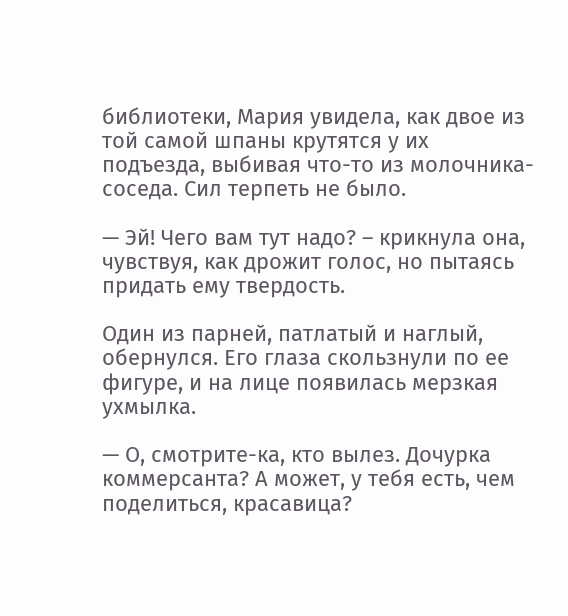библиотеки, Мария увидела, как двое из той самой шпаны крутятся у их подъезда, выбивая что-то из молочника-соседа. Сил терпеть не было.

— Эй! Чего вам тут надо? – крикнула она, чувствуя, как дрожит голос, но пытаясь придать ему твердость.

Один из парней, патлатый и наглый, обернулся. Его глаза скользнули по ее фигуре, и на лице появилась мерзкая ухмылка.

— О, смотрите-ка, кто вылез. Дочурка коммерсанта? А может, у тебя есть, чем поделиться, красавица?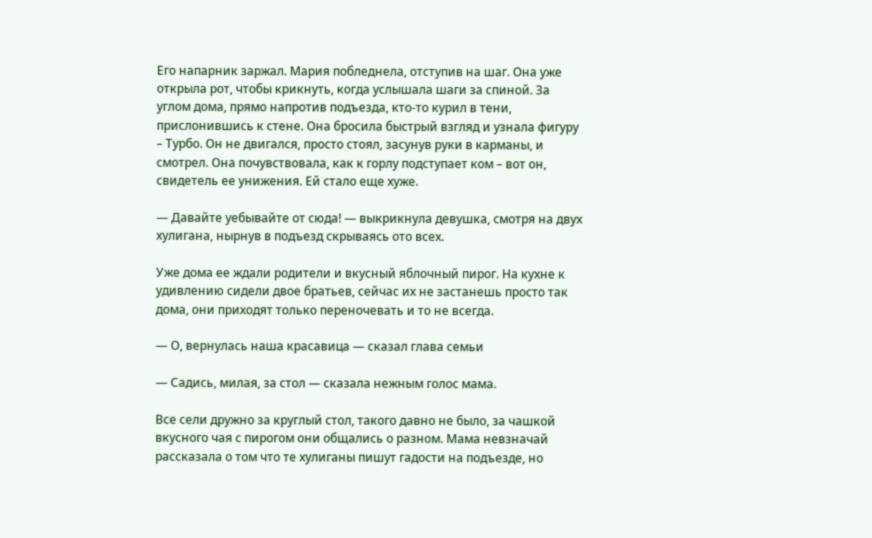Его напарник заржал. Мария побледнела, отступив на шаг. Она уже открыла рот, чтобы крикнуть, когда услышала шаги за спиной. За углом дома, прямо напротив подъезда, кто-то курил в тени, прислонившись к стене. Она бросила быстрый взгляд и узнала фигуру – Турбо. Он не двигался, просто стоял, засунув руки в карманы, и смотрел. Она почувствовала, как к горлу подступает ком – вот он, свидетель ее унижения. Ей стало еще хуже.

— Давайте уебывайте от сюда! — выкрикнула девушка, смотря на двух хулигана, нырнув в подъезд скрываясь ото всех.

Уже дома ее ждали родители и вкусный яблочный пирог. На кухне к удивлению сидели двое братьев, сейчас их не застанешь просто так дома, они приходят только переночевать и то не всегда.

— О, вернулась наша красавица — сказал глава семьи

— Садись, милая, за стол — сказала нежным голос мама.

Все сели дружно за круглый стол, такого давно не было, за чашкой вкусного чая с пирогом они общались о разном. Мама невзначай рассказала о том что те хулиганы пишут гадости на подъезде, но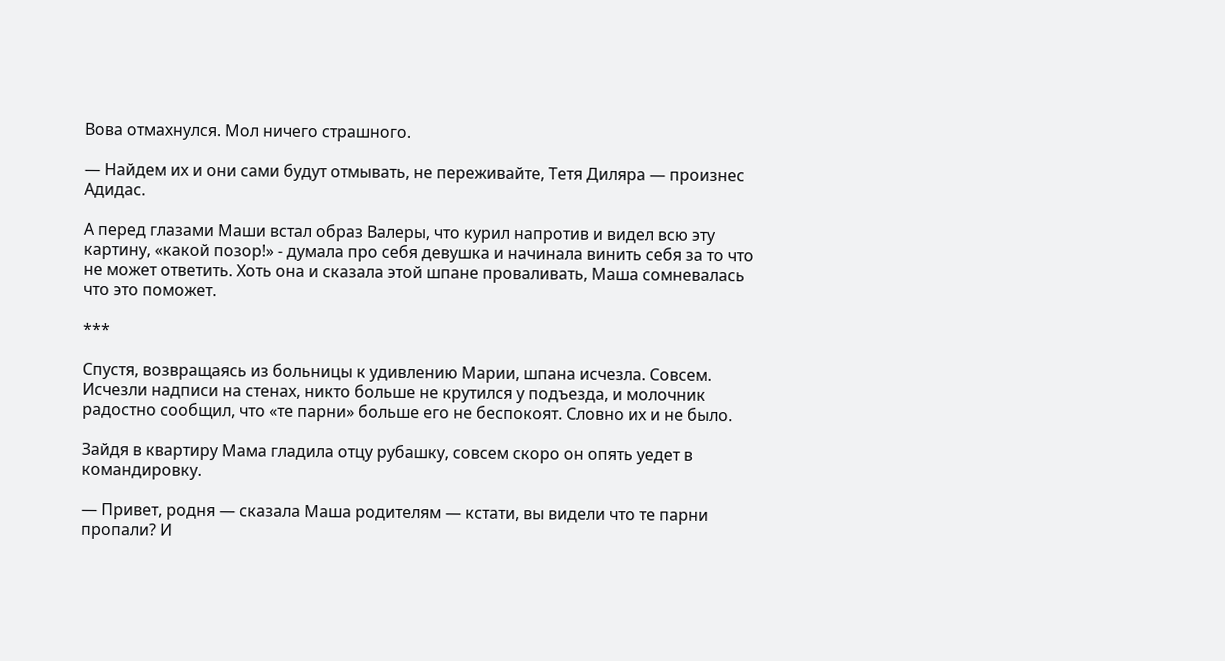Вова отмахнулся. Мол ничего страшного.

— Найдем их и они сами будут отмывать, не переживайте, Тетя Диляра — произнес Адидас.

А перед глазами Маши встал образ Валеры, что курил напротив и видел всю эту картину, «какой позор!» - думала про себя девушка и начинала винить себя за то что не может ответить. Хоть она и сказала этой шпане проваливать, Маша сомневалась что это поможет.

***

Спустя, возвращаясь из больницы к удивлению Марии, шпана исчезла. Совсем. Исчезли надписи на стенах, никто больше не крутился у подъезда, и молочник радостно сообщил, что «те парни» больше его не беспокоят. Словно их и не было.

Зайдя в квартиру Мама гладила отцу рубашку, совсем скоро он опять уедет в командировку.

— Привет, родня — сказала Маша родителям — кстати, вы видели что те парни пропали? И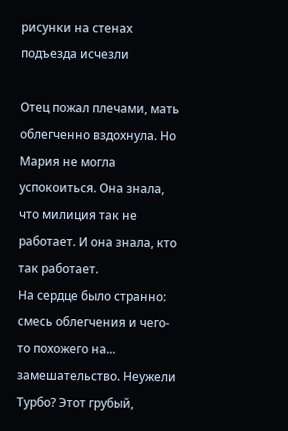рисунки на стенах подъезда исчезли

Отец пожал плечами, мать облегченно вздохнула. Но Мария не могла успокоиться. Она знала, что милиция так не работает. И она знала, кто так работает.
На сердце было странно: смесь облегчения и чего-то похожего на... замешательство. Неужели Турбо? Этот грубый,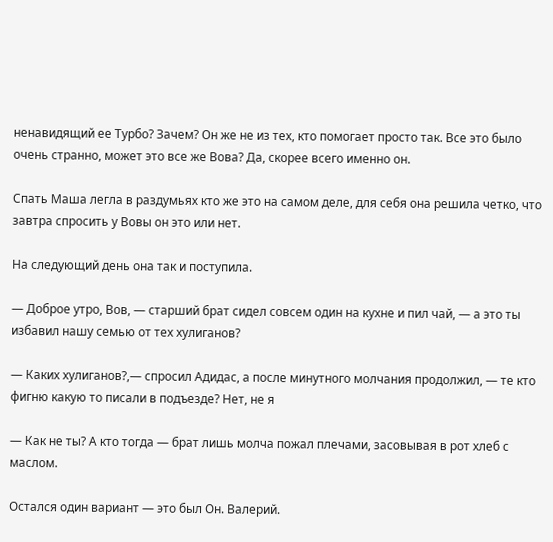ненавидящий ее Турбо? Зачем? Он же не из тех, кто помогает просто так. Все это было очень странно, может это все же Вова? Да, скорее всего именно он.

Спать Маша легла в раздумьях кто же это на самом деле, для себя она решила четко, что завтра спросить у Вовы он это или нет.

На следующий день она так и поступила.

— Доброе утро, Вов, — старший брат сидел совсем один на кухне и пил чай, — а это ты избавил нашу семью от тех хулиганов?

— Каких хулиганов?,— спросил Адидас, а после минутного молчания продолжил, — те кто фигню какую то писали в подъезде? Нет, не я

— Как не ты? А кто тогда — брат лишь молча пожал плечами, засовывая в рот хлеб с маслом.

Остался один вариант — это был Он. Валерий.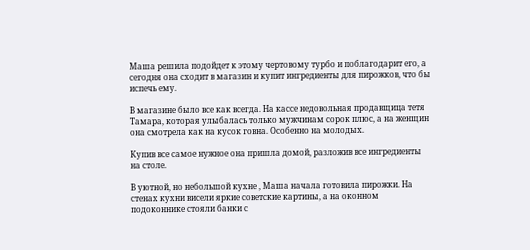Маша решила подойдет к этому чертовому турбо и поблагодарит его, а сегодня она сходит в магазин и купит ингредиенты для пирожков, что бы испечь ему.

В магазине было все как всегда. На кассе недовольная продавщица тетя Тамара, которая улыбалась только мужчинам сорок плюс, а на женщин она смотрела как на кусок говна. Особенно на молодых.

Купив все самое нужное она пришла домой, разложив все ингредиенты на столе.

В уютной, но небольшой кухне , Маша начала готовила пирожки. На стенах кухни висели яркие советские картины, а на оконном подоконнике стояли банки с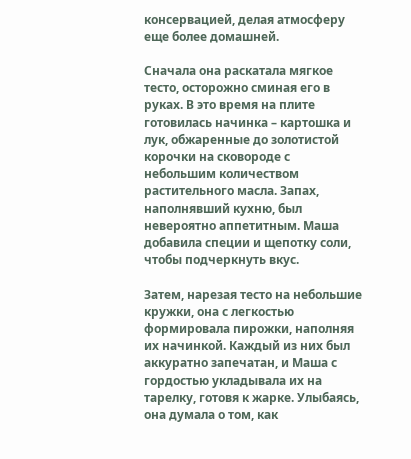консервацией, делая атмосферу еще более домашней.

Сначала она раскатала мягкое тесто, осторожно сминая его в руках. В это время на плите готовилась начинка – картошка и лук, обжаренные до золотистой корочки на сковороде с небольшим количеством растительного масла. Запах, наполнявший кухню, был невероятно аппетитным. Маша добавила специи и щепотку соли, чтобы подчеркнуть вкус.

Затем, нарезая тесто на небольшие кружки, она с легкостью формировала пирожки, наполняя их начинкой. Каждый из них был аккуратно запечатан, и Маша с гордостью укладывала их на тарелку, готовя к жарке. Улыбаясь, она думала о том, как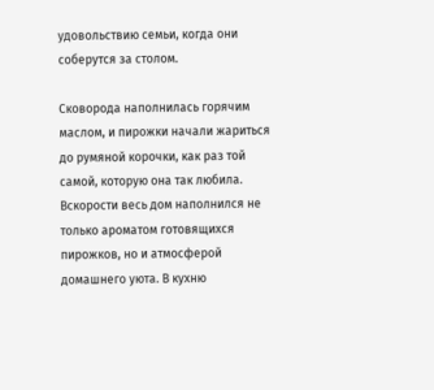удовольствию семьи, когда они соберутся за столом.

Сковорода наполнилась горячим маслом, и пирожки начали жариться до румяной корочки, как раз той самой, которую она так любила. Вскорости весь дом наполнился не только ароматом готовящихся пирожков, но и атмосферой домашнего уюта. В кухню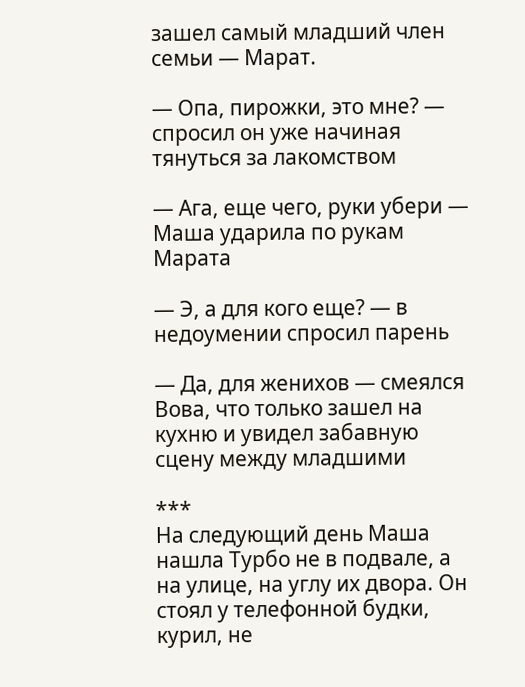зашел самый младший член семьи — Марат.

— Опа, пирожки, это мне? — спросил он уже начиная тянуться за лакомством

— Ага, еще чего, руки убери — Маша ударила по рукам Марата

— Э, а для кого еще? — в недоумении спросил парень

— Да, для женихов — смеялся Вова, что только зашел на кухню и увидел забавную сцену между младшими

***
На следующий день Маша нашла Турбо не в подвале, а на улице, на углу их двора. Он стоял у телефонной будки, курил, не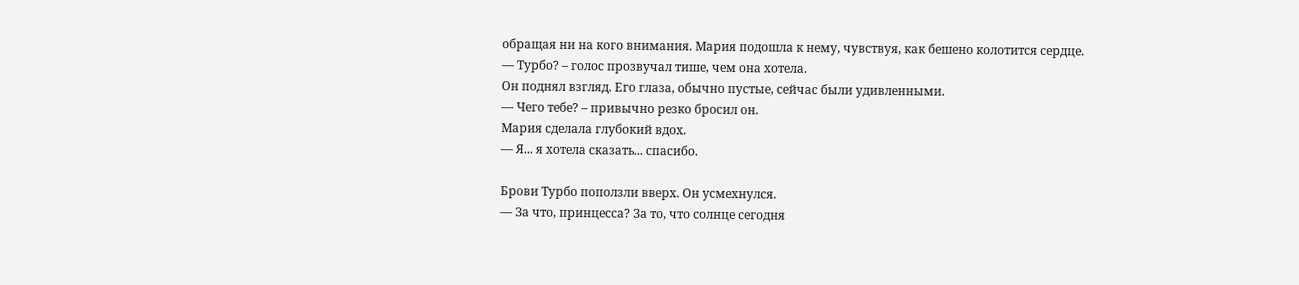обращая ни на кого внимания. Мария подошла к нему, чувствуя, как бешено колотится сердце.
— Турбо? – голос прозвучал тише, чем она хотела.
Он поднял взгляд. Его глаза, обычно пустые, сейчас были удивленными.
— Чего тебе? – привычно резко бросил он.
Мария сделала глубокий вдох.
— Я... я хотела сказать... спасибо.

Брови Турбо поползли вверх. Он усмехнулся.
— За что, принцесса? За то, что солнце сегодня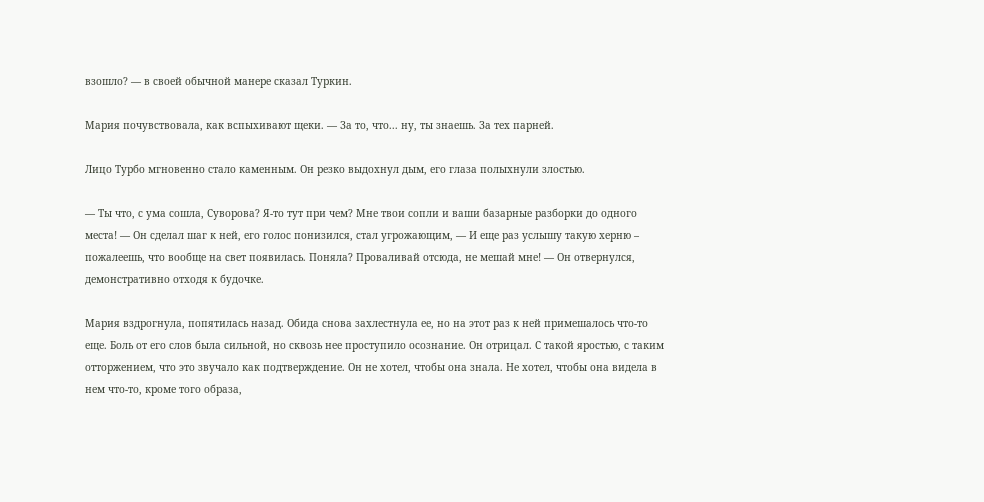взошло? — в своей обычной манере сказал Туркин.

Мария почувствовала, как вспыхивают щеки. — За то, что... ну, ты знаешь. За тех парней.

Лицо Турбо мгновенно стало каменным. Он резко выдохнул дым, его глаза полыхнули злостью.

— Ты что, с ума сошла, Суворова? Я-то тут при чем? Мне твои сопли и ваши базарные разборки до одного места! — Он сделал шаг к ней, его голос понизился, стал угрожающим, — И еще раз услышу такую херню – пожалеешь, что вообще на свет появилась. Поняла? Проваливай отсюда, не мешай мне! — Он отвернулся, демонстративно отходя к будочке.

Мария вздрогнула, попятилась назад. Обида снова захлестнула ее, но на этот раз к ней примешалось что-то еще. Боль от его слов была сильной, но сквозь нее проступило осознание. Он отрицал. С такой яростью, с таким отторжением, что это звучало как подтверждение. Он не хотел, чтобы она знала. Не хотел, чтобы она видела в нем что-то, кроме того образа,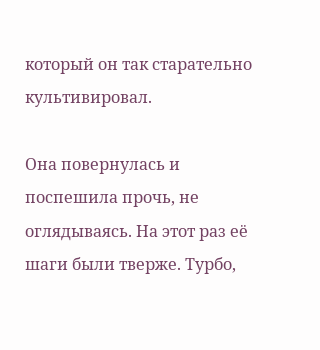который он так старательно культивировал.

Она повернулась и поспешила прочь, не оглядываясь. На этот раз её шаги были тверже. Турбо,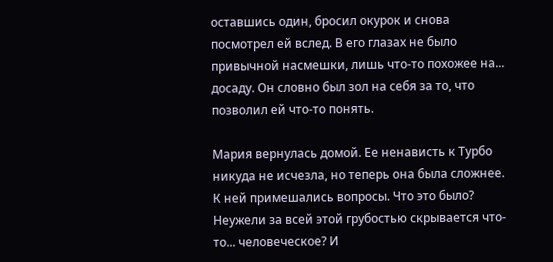оставшись один, бросил окурок и снова посмотрел ей вслед. В его глазах не было привычной насмешки, лишь что-то похожее на... досаду. Он словно был зол на себя за то, что позволил ей что-то понять.

Мария вернулась домой. Ее ненависть к Турбо никуда не исчезла, но теперь она была сложнее. К ней примешались вопросы. Что это было? Неужели за всей этой грубостью скрывается что-то... человеческое? И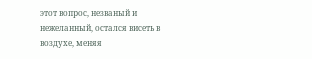этот вопрос, незваный и нежеланный, остался висеть в воздухе, меняя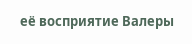её восприятие Валеры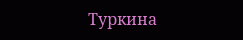Туркина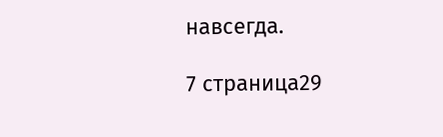навсегда.

7 страница29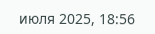июля 2025, 18:56